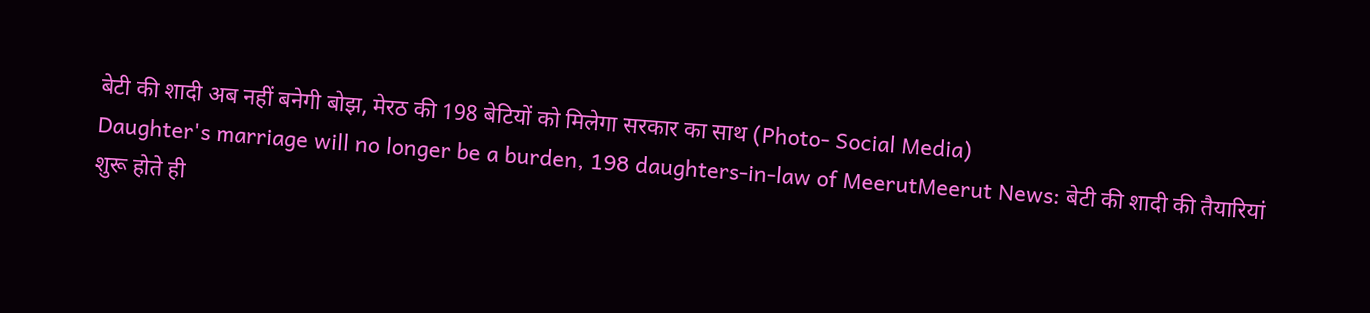बेटी की शादी अब नहीं बनेगी बोझ, मेरठ की 198 बेटियों को मिलेगा सरकार का साथ (Photo- Social Media)
Daughter's marriage will no longer be a burden, 198 daughters-in-law of MeerutMeerut News: बेटी की शादी की तैयारियां शुरू होते ही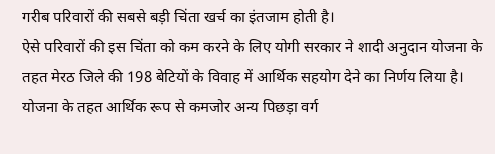गरीब परिवारों की सबसे बड़ी चिंता खर्च का इंतजाम होती है।
ऐसे परिवारों की इस चिंता को कम करने के लिए योगी सरकार ने शादी अनुदान योजना के तहत मेरठ जिले की 198 बेटियों के विवाह में आर्थिक सहयोग देने का निर्णय लिया है। योजना के तहत आर्थिक रूप से कमजोर अन्य पिछड़ा वर्ग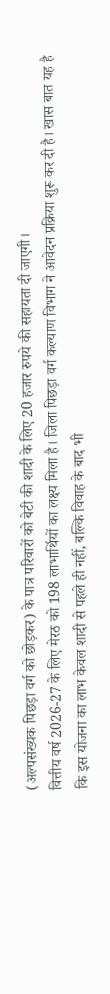(अल्पसंख्यक पिछड़ा वर्ग को छोड़कर) के पात्र परिवारों को बेटी की शादी के लिए 20 हजार रुपये की सहायता दी जाएगी।
वित्तीय वर्ष 2026-27 के लिए मेरठ को 198 लाभार्थियों का लक्ष्य मिला है। जिला पिछड़ा वर्ग कल्याण विभाग ने आवेदन प्रक्रिया शुरू कर दी है। खास बात यह है कि इस योजना का लाभ केवल शादी से पहले ही नहीं, बल्कि विवाह के बाद भी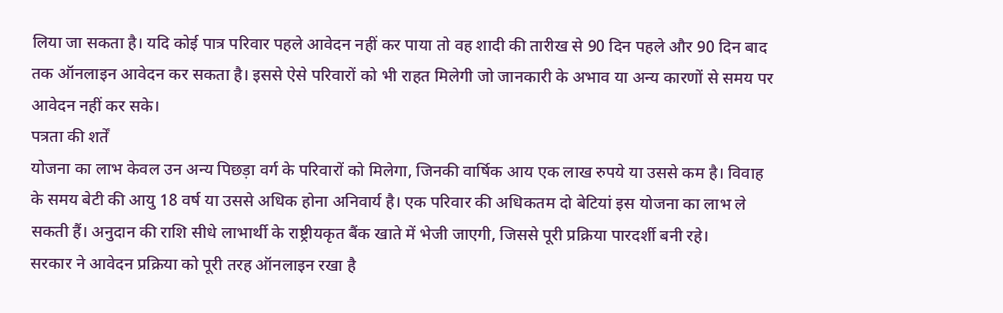लिया जा सकता है। यदि कोई पात्र परिवार पहले आवेदन नहीं कर पाया तो वह शादी की तारीख से 90 दिन पहले और 90 दिन बाद तक ऑनलाइन आवेदन कर सकता है। इससे ऐसे परिवारों को भी राहत मिलेगी जो जानकारी के अभाव या अन्य कारणों से समय पर आवेदन नहीं कर सके।
पत्रता की शर्तें
योजना का लाभ केवल उन अन्य पिछड़ा वर्ग के परिवारों को मिलेगा, जिनकी वार्षिक आय एक लाख रुपये या उससे कम है। विवाह के समय बेटी की आयु 18 वर्ष या उससे अधिक होना अनिवार्य है। एक परिवार की अधिकतम दो बेटियां इस योजना का लाभ ले सकती हैं। अनुदान की राशि सीधे लाभार्थी के राष्ट्रीयकृत बैंक खाते में भेजी जाएगी, जिससे पूरी प्रक्रिया पारदर्शी बनी रहे।
सरकार ने आवेदन प्रक्रिया को पूरी तरह ऑनलाइन रखा है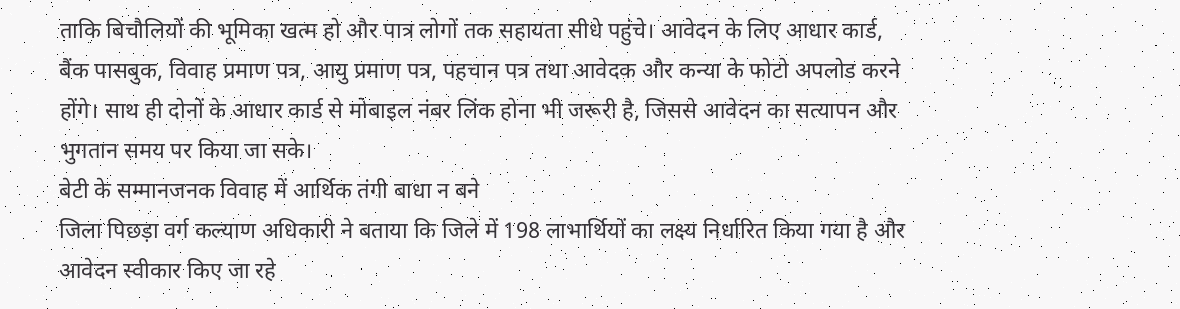ताकि बिचौलियों की भूमिका खत्म हो और पात्र लोगों तक सहायता सीधे पहुंचे। आवेदन के लिए आधार कार्ड, बैंक पासबुक, विवाह प्रमाण पत्र, आयु प्रमाण पत्र, पहचान पत्र तथा आवेदक और कन्या के फोटो अपलोड करने होंगे। साथ ही दोनों के आधार कार्ड से मोबाइल नंबर लिंक होना भी जरूरी है, जिससे आवेदन का सत्यापन और भुगतान समय पर किया जा सके।
बेटी के सम्मानजनक विवाह में आर्थिक तंगी बाधा न बने
जिला पिछड़ा वर्ग कल्याण अधिकारी ने बताया कि जिले में 198 लाभार्थियों का लक्ष्य निर्धारित किया गया है और आवेदन स्वीकार किए जा रहे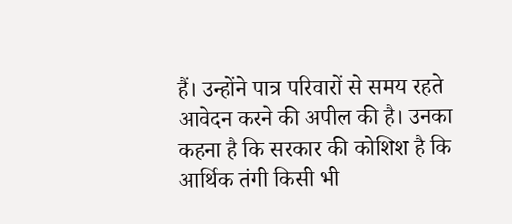हैं। उन्होंने पात्र परिवारों से समय रहते आवेदन करने की अपील की है। उनका कहना है कि सरकार की कोशिश है कि आर्थिक तंगी किसी भी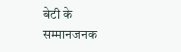बेटी के सम्मानजनक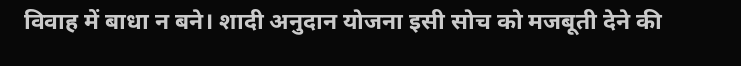विवाह में बाधा न बने। शादी अनुदान योजना इसी सोच को मजबूती देने की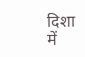दिशा में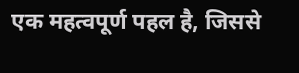एक महत्वपूर्ण पहल है, जिससे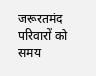जरूरतमंद परिवारों को समय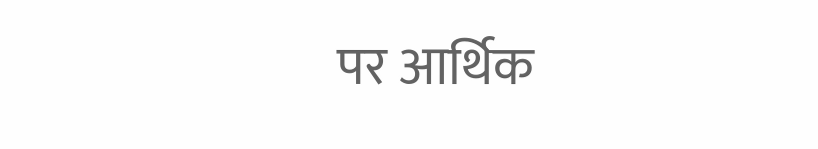पर आर्थिक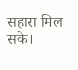सहारा मिल सके।